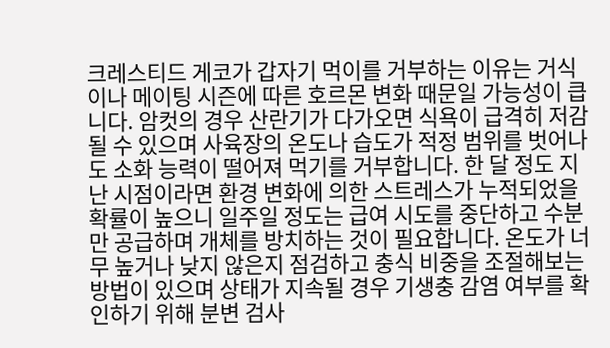크레스티드 게코가 갑자기 먹이를 거부하는 이유는 거식이나 메이팅 시즌에 따른 호르몬 변화 때문일 가능성이 큽니다. 암컷의 경우 산란기가 다가오면 식욕이 급격히 저감될 수 있으며 사육장의 온도나 습도가 적정 범위를 벗어나도 소화 능력이 떨어져 먹기를 거부합니다. 한 달 정도 지난 시점이라면 환경 변화에 의한 스트레스가 누적되었을 확률이 높으니 일주일 정도는 급여 시도를 중단하고 수분만 공급하며 개체를 방치하는 것이 필요합니다. 온도가 너무 높거나 낮지 않은지 점검하고 충식 비중을 조절해보는 방법이 있으며 상태가 지속될 경우 기생충 감염 여부를 확인하기 위해 분변 검사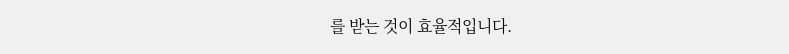를 받는 것이 효율적입니다.